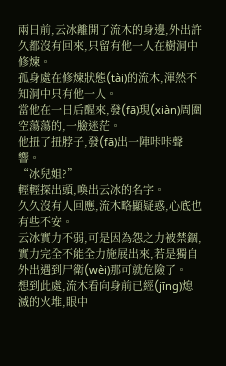兩日前,云冰離開了流木的身邊,外出許久都沒有回來,只留有他一人在樹洞中修煉。
孤身處在修煉狀態(tài)的流木,渾然不知洞中只有他一人。
當他在一日后醒來,發(fā)現(xiàn)周圍空蕩蕩的,一臉迷茫。
他扭了扭脖子,發(fā)出一陣咔咔聲響。
“冰兒姐?”
輕輕探出頭,喚出云冰的名字。
久久沒有人回應,流木略顯疑惑,心底也有些不安。
云冰實力不弱,可是因為怨之力被禁錮,實力完全不能全力施展出來,若是獨自外出遇到尸衛(wèi)那可就危險了。
想到此處,流木看向身前已經(jīng)熄滅的火堆,眼中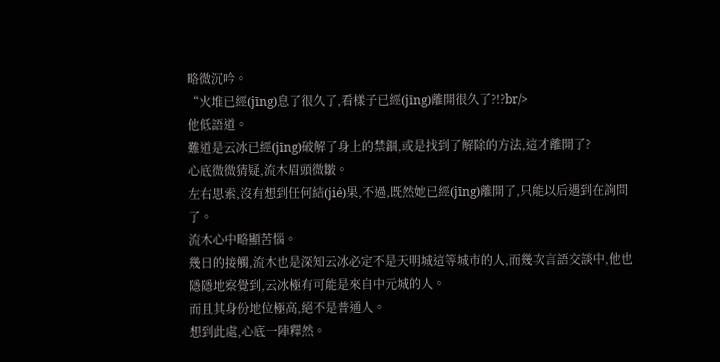略微沉吟。
“火堆已經(jīng)息了很久了,看樣子已經(jīng)離開很久了?!?br/>
他低語道。
難道是云冰已經(jīng)破解了身上的禁錮,或是找到了解除的方法,這才離開了?
心底微微猜疑,流木眉頭微皺。
左右思索,沒有想到任何結(jié)果,不過,既然她已經(jīng)離開了,只能以后遇到在詢問了。
流木心中略顯苦惱。
幾日的接觸,流木也是深知云冰必定不是天明城這等城市的人,而幾次言語交談中,他也隱隱地察覺到,云冰極有可能是來自中元城的人。
而且其身份地位極高,絕不是普通人。
想到此處,心底一陣釋然。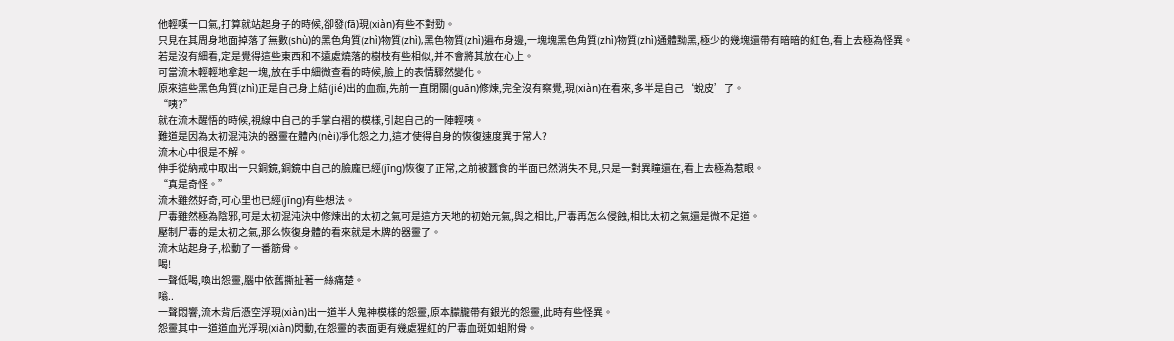他輕嘆一口氣,打算就站起身子的時候,卻發(fā)現(xiàn)有些不對勁。
只見在其周身地面掉落了無數(shù)的黑色角質(zhì)物質(zhì),黑色物質(zhì)遍布身邊,一塊塊黑色角質(zhì)物質(zhì)通體黝黑,極少的幾塊還帶有暗暗的紅色,看上去極為怪異。
若是沒有細看,定是覺得這些東西和不遠處燒落的樹枝有些相似,并不會將其放在心上。
可當流木輕輕地拿起一塊,放在手中細微查看的時候,臉上的表情驟然變化。
原來這些黑色角質(zhì)正是自己身上結(jié)出的血痂,先前一直閉關(guān)修煉,完全沒有察覺,現(xiàn)在看來,多半是自己‘蛻皮’了。
“咦?”
就在流木醒悟的時候,視線中自己的手掌白褶的模樣,引起自己的一陣輕咦。
難道是因為太初混沌決的器靈在體內(nèi)凈化怨之力,這才使得自身的恢復速度異于常人?
流木心中很是不解。
伸手從納戒中取出一只銅鏡,銅鏡中自己的臉龐已經(jīng)恢復了正常,之前被蠶食的半面已然消失不見,只是一對異瞳還在,看上去極為惹眼。
“真是奇怪。”
流木雖然好奇,可心里也已經(jīng)有些想法。
尸毒雖然極為陰邪,可是太初混沌決中修煉出的太初之氣可是這方天地的初始元氣,與之相比,尸毒再怎么侵蝕,相比太初之氣還是微不足道。
壓制尸毒的是太初之氣,那么恢復身體的看來就是木牌的器靈了。
流木站起身子,松動了一番筋骨。
喝!
一聲低喝,喚出怨靈,腦中依舊撕扯著一絲痛楚。
嗡..
一聲悶響,流木背后憑空浮現(xiàn)出一道半人鬼神模樣的怨靈,原本朦朧帶有銀光的怨靈,此時有些怪異。
怨靈其中一道道血光浮現(xiàn)閃動,在怨靈的表面更有幾處猩紅的尸毒血斑如蛆附骨。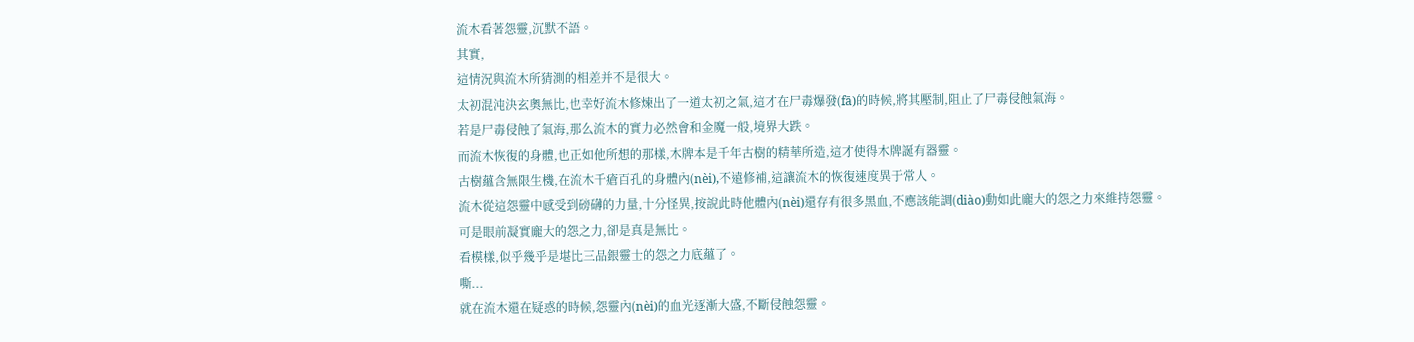流木看著怨靈,沉默不語。
其實,
這情況與流木所猜測的相差并不是很大。
太初混沌決玄奧無比,也幸好流木修煉出了一道太初之氣,這才在尸毒爆發(fā)的時候,將其壓制,阻止了尸毒侵蝕氣海。
若是尸毒侵蝕了氣海,那么流木的實力必然會和金魔一般,境界大跌。
而流木恢復的身體,也正如他所想的那樣,木牌本是千年古樹的精華所造,這才使得木牌誕有器靈。
古樹蘊含無限生機,在流木千瘡百孔的身體內(nèi),不遠修補,這讓流木的恢復速度異于常人。
流木從這怨靈中感受到磅礴的力量,十分怪異,按說此時他體內(nèi)還存有很多黑血,不應該能調(diào)動如此龐大的怨之力來維持怨靈。
可是眼前凝實龐大的怨之力,卻是真是無比。
看模樣,似乎幾乎是堪比三品銀靈士的怨之力底蘊了。
嘶...
就在流木還在疑惑的時候,怨靈內(nèi)的血光逐漸大盛,不斷侵蝕怨靈。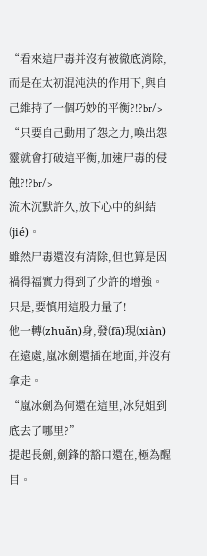“看來這尸毒并沒有被徹底消除,而是在太初混沌決的作用下,與自己維持了一個巧妙的平衡?!?br/>
“只要自己動用了怨之力,喚出怨靈就會打破這平衡,加速尸毒的侵蝕?!?br/>
流木沉默許久,放下心中的糾結(jié)。
雖然尸毒還沒有清除,但也算是因禍得福實力得到了少許的增強。
只是,要慎用這股力量了!
他一轉(zhuǎn)身,發(fā)現(xiàn)在遠處,嵐冰劍還插在地面,并沒有拿走。
“嵐冰劍為何還在這里,冰兒姐到底去了哪里?”
提起長劍,劍鋒的豁口還在,極為醒目。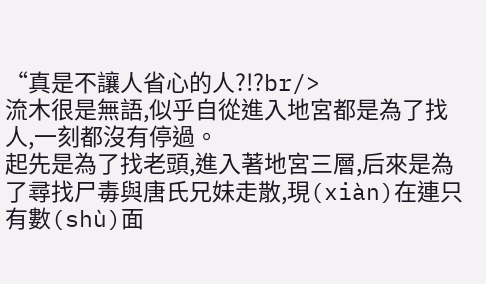“真是不讓人省心的人?!?br/>
流木很是無語,似乎自從進入地宮都是為了找人,一刻都沒有停過。
起先是為了找老頭,進入著地宮三層,后來是為了尋找尸毒與唐氏兄妹走散,現(xiàn)在連只有數(shù)面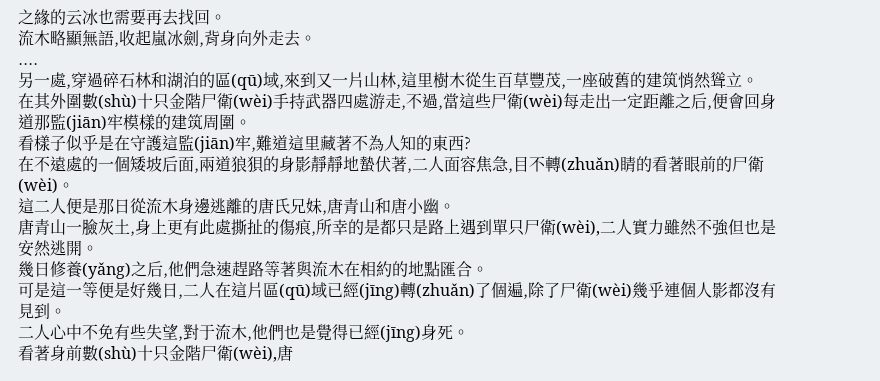之緣的云冰也需要再去找回。
流木略顯無語,收起嵐冰劍,背身向外走去。
....
另一處,穿過碎石林和湖泊的區(qū)域,來到又一片山林,這里樹木從生百草豐茂,一座破舊的建筑悄然聳立。
在其外圍數(shù)十只金階尸衛(wèi)手持武器四處游走,不過,當這些尸衛(wèi)每走出一定距離之后,便會回身道那監(jiān)牢模樣的建筑周圍。
看樣子似乎是在守護這監(jiān)牢,難道這里藏著不為人知的東西?
在不遠處的一個矮坡后面,兩道狼狽的身影靜靜地蟄伏著,二人面容焦急,目不轉(zhuǎn)睛的看著眼前的尸衛(wèi)。
這二人便是那日從流木身邊逃離的唐氏兄妹,唐青山和唐小幽。
唐青山一臉灰土,身上更有此處撕扯的傷痕,所幸的是都只是路上遇到單只尸衛(wèi),二人實力雖然不強但也是安然逃開。
幾日修養(yǎng)之后,他們急速趕路等著與流木在相約的地點匯合。
可是這一等便是好幾日,二人在這片區(qū)域已經(jīng)轉(zhuǎn)了個遍,除了尸衛(wèi)幾乎連個人影都沒有見到。
二人心中不免有些失望,對于流木,他們也是覺得已經(jīng)身死。
看著身前數(shù)十只金階尸衛(wèi),唐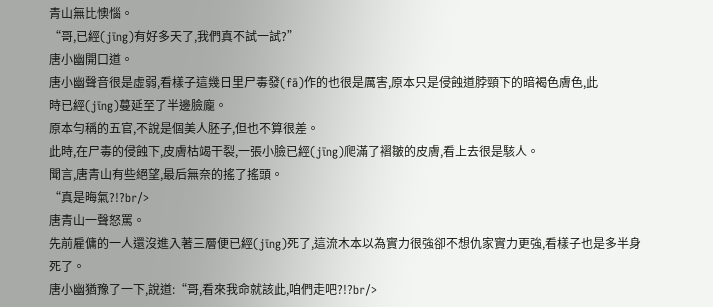青山無比懊惱。
“哥,已經(jīng)有好多天了,我們真不試一試?”
唐小幽開口道。
唐小幽聲音很是虛弱,看樣子這幾日里尸毒發(fā)作的也很是厲害,原本只是侵蝕道脖頸下的暗褐色膚色,此
時已經(jīng)蔓延至了半邊臉龐。
原本勻稱的五官,不說是個美人胚子,但也不算很差。
此時,在尸毒的侵蝕下,皮膚枯竭干裂,一張小臉已經(jīng)爬滿了褶皺的皮膚,看上去很是駭人。
聞言,唐青山有些絕望,最后無奈的搖了搖頭。
“真是晦氣?!?br/>
唐青山一聲怒罵。
先前雇傭的一人還沒進入著三層便已經(jīng)死了,這流木本以為實力很強卻不想仇家實力更強,看樣子也是多半身死了。
唐小幽猶豫了一下,說道:“哥,看來我命就該此,咱們走吧?!?br/>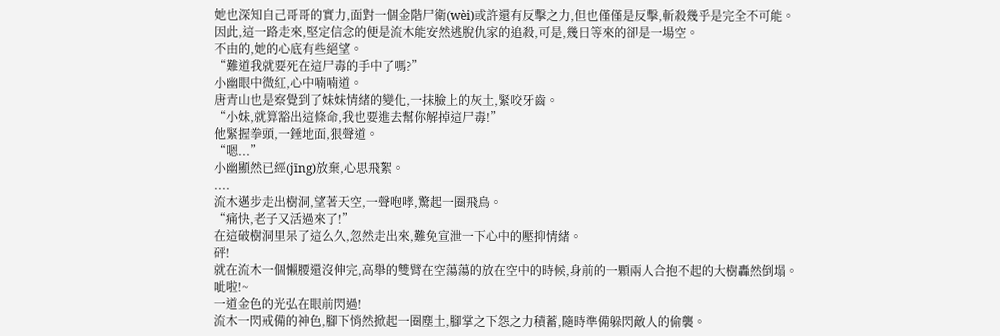她也深知自己哥哥的實力,面對一個金階尸衛(wèi)或許還有反擊之力,但也僅僅是反擊,斬殺幾乎是完全不可能。
因此,這一路走來,堅定信念的便是流木能安然逃脫仇家的追殺,可是,幾日等來的卻是一場空。
不由的,她的心底有些絕望。
“難道我就要死在這尸毒的手中了嗎?”
小幽眼中微紅,心中喃喃道。
唐青山也是察覺到了妹妹情緒的變化,一抹臉上的灰土,緊咬牙齒。
“小妹,就算豁出這條命,我也要進去幫你解掉這尸毒!”
他緊握拳頭,一錘地面,狠聲道。
“嗯...”
小幽顯然已經(jīng)放棄,心思飛絮。
....
流木邁步走出樹洞,望著天空,一聲咆哮,驚起一圈飛鳥。
“痛快,老子又活過來了!”
在這破樹洞里呆了這么久,忽然走出來,難免宣泄一下心中的壓抑情緒。
砰!
就在流木一個懶腰還沒伸完,高舉的雙臂在空蕩蕩的放在空中的時候,身前的一顆兩人合抱不起的大樹轟然倒塌。
呲啦!~
一道金色的光弘在眼前閃過!
流木一閃戒備的神色,腳下悄然掀起一圈塵土,腳掌之下怨之力積蓄,隨時準備躲閃敵人的偷襲。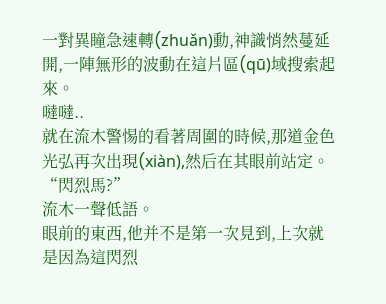一對異瞳急速轉(zhuǎn)動,神識悄然蔓延開,一陣無形的波動在這片區(qū)域搜索起來。
噠噠..
就在流木警惕的看著周圍的時候,那道金色光弘再次出現(xiàn),然后在其眼前站定。
“閃烈馬?”
流木一聲低語。
眼前的東西,他并不是第一次見到,上次就是因為這閃烈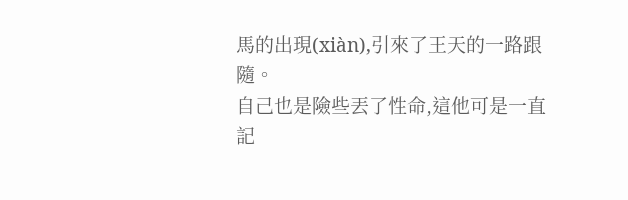馬的出現(xiàn),引來了王天的一路跟隨。
自己也是險些丟了性命,這他可是一直記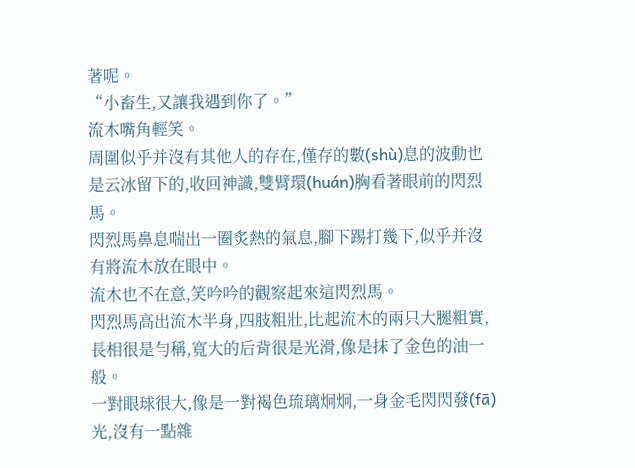著呢。
“小畜生,又讓我遇到你了。”
流木嘴角輕笑。
周圍似乎并沒有其他人的存在,僅存的數(shù)息的波動也是云冰留下的,收回神識,雙臂環(huán)胸看著眼前的閃烈馬。
閃烈馬鼻息喘出一圈炙熱的氣息,腳下踢打幾下,似乎并沒有將流木放在眼中。
流木也不在意,笑吟吟的觀察起來這閃烈馬。
閃烈馬高出流木半身,四肢粗壯,比起流木的兩只大腿粗實,長相很是勻稱,寬大的后背很是光滑,像是抹了金色的油一般。
一對眼球很大,像是一對褐色琉璃炯炯,一身金毛閃閃發(fā)光,沒有一點雜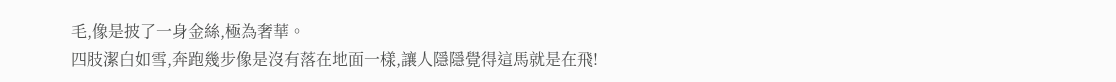毛,像是披了一身金絲,極為奢華。
四肢潔白如雪,奔跑幾步像是沒有落在地面一樣,讓人隱隱覺得這馬就是在飛!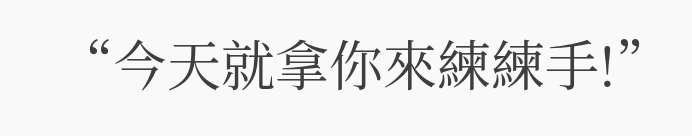“今天就拿你來練練手!”